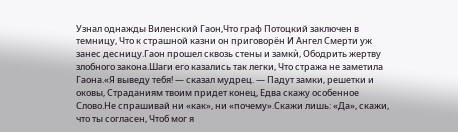Узнал однажды Виленский Гаон,Что граф Потоцкий заключен в темницу, Что к страшной казни он приговорён И Ангел Смерти уж занес десницу.Гаон прошел сквозь стены и замкѝ, Ободрить жертву злобного закона.Шаги его казались так легки, Что стража не заметила Гаона.«Я выведу тебя! — сказал мудрец. — Падут замки, решетки и оковы, Страданиям твоим придет конец, Едва скажу особенное Слово.Не спрашивай ни «как», ни «почему».Скажи лишь: «Да», скажи, что ты согласен, Чтоб мог я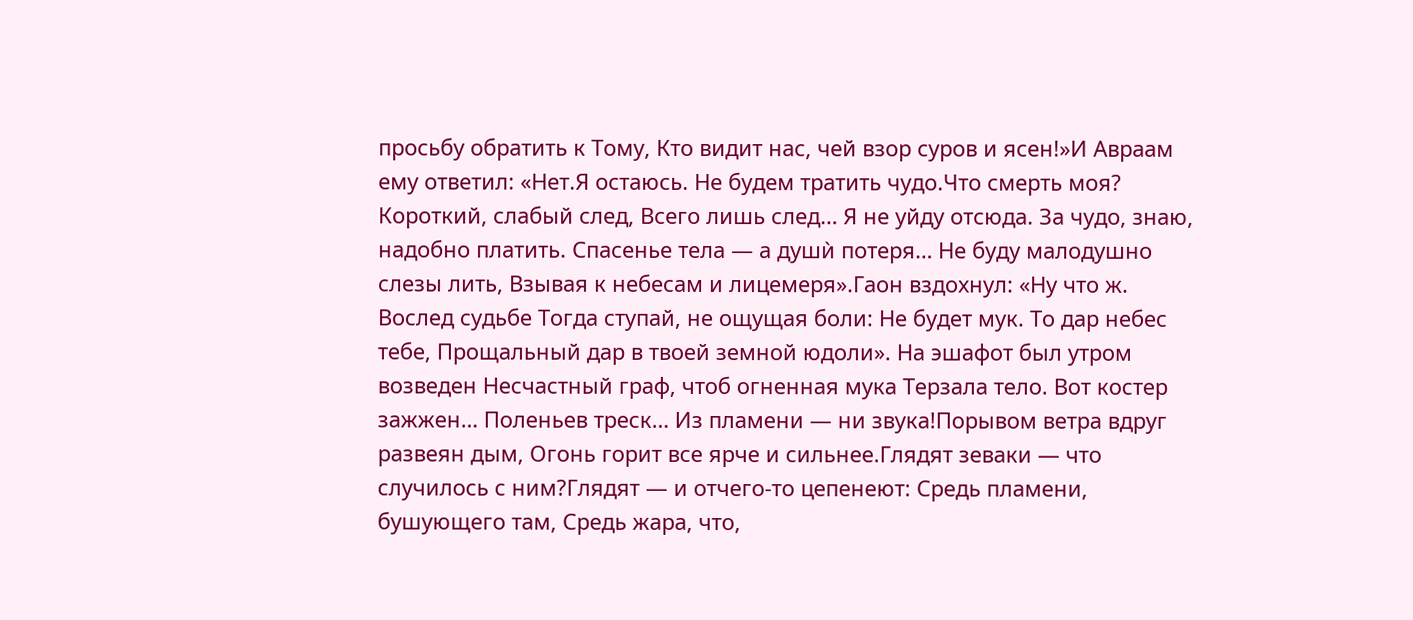просьбу обратить к Тому, Кто видит нас, чей взор суров и ясен!»И Авраам ему ответил: «Нет.Я остаюсь. Не будем тратить чудо.Что смерть моя? Короткий, слабый след, Всего лишь след… Я не уйду отсюда. За чудо, знаю, надобно платить. Спасенье тела — а душѝ потеря… Не буду малодушно слезы лить, Взывая к небесам и лицемеря».Гаон вздохнул: «Ну что ж. Вослед судьбе Тогда ступай, не ощущая боли: Не будет мук. То дар небес тебе, Прощальный дар в твоей земной юдоли». На эшафот был утром возведен Несчастный граф, чтоб огненная мука Терзала тело. Вот костер зажжен… Поленьев треск… Из пламени — ни звука!Порывом ветра вдруг развеян дым, Огонь горит все ярче и сильнее.Глядят зеваки — что случилось с ним?Глядят — и отчего-то цепенеют: Средь пламени, бушующего там, Средь жара, что,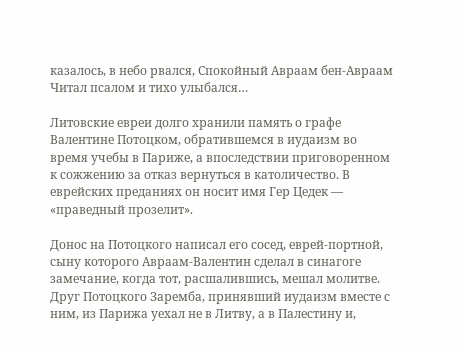казалось, в небо рвался, Спокойный Авраам бен-Авраам Читал псалом и тихо улыбался…

Литовские евреи долго хранили память о графе Валентине Потоцком, обратившемся в иудаизм во время учебы в Париже, а впоследствии приговоренном к сожжению за отказ вернуться в католичество. В еврейских преданиях он носит имя Гер Цедек — «праведный прозелит».

Донос на Потоцкого написал его сосед, еврей-портной, сыну которого Авраам-Валентин сделал в синагоге замечание, когда тот, расшалившись, мешал молитве. Друг Потоцкого Заремба, принявший иудаизм вместе с ним, из Парижа уехал не в Литву, а в Палестину и,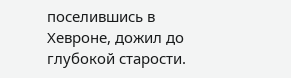поселившись в Хевроне, дожил до глубокой старости.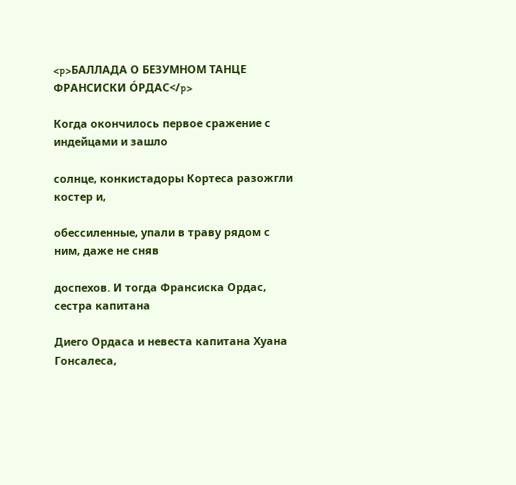<p>БАЛЛАДА О БЕЗУМНОМ ТАНЦЕ ФРАНСИСКИ ÓРДАС</p>

Когда окончилось первое сражение с индейцами и зашло

солнце, конкистадоры Кортеса разожгли костер и,

обессиленные, упали в траву рядом с ним, даже не сняв

доспехов. И тогда Франсиска Ордас, сестра капитана

Диего Ордаса и невеста капитана Хуана Гонсалеса,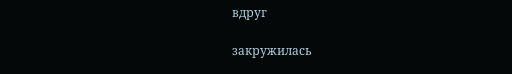вдруг

закружилась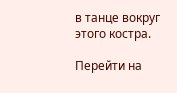в танце вокруг этого костра.

Перейти на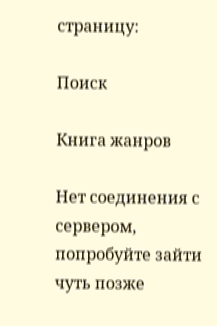страницу:

Поиск

Книга жанров

Нет соединения с сервером, попробуйте зайти чуть позже